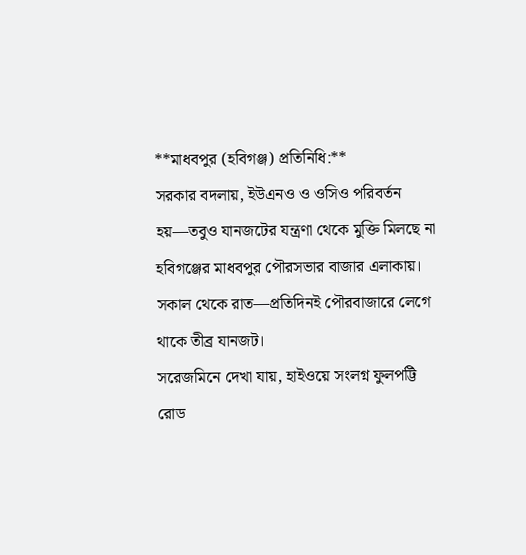**মাধবপুর (হবিগঞ্জ) প্রতিনিধি:**
সরকার বদলায়, ইউএনও ও ওসিও পরিবর্তন হয়—তবুও যানজটের যন্ত্রণা থেকে মুক্তি মিলছে না হবিগঞ্জের মাধবপুর পৌরসভার বাজার এলাকায়। সকাল থেকে রাত—প্রতিদিনই পৌরবাজারে লেগে থাকে তীব্র যানজট।
সরেজমিনে দেখা যায়, হাইওয়ে সংলগ্ন ফুলপট্টি রোড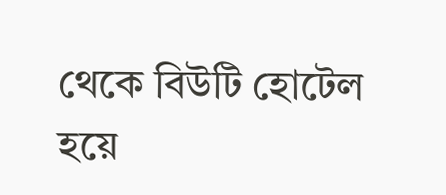থেকে বিউটি হোটেল হয়ে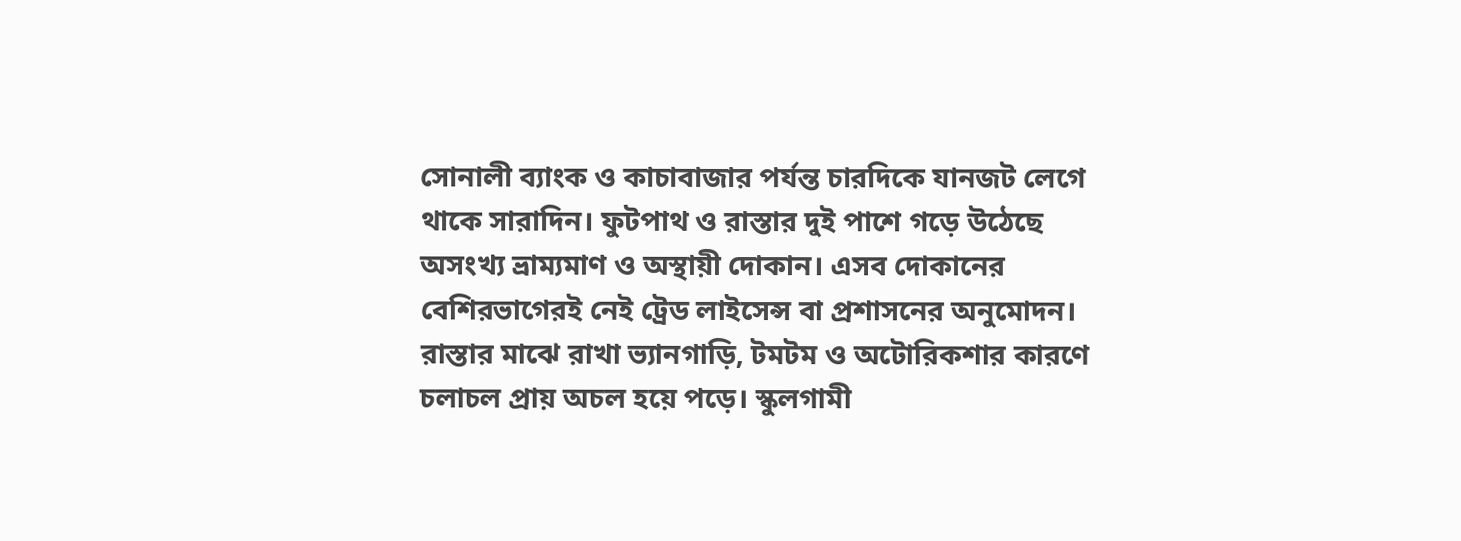সোনালী ব্যাংক ও কাচাবাজার পর্যন্ত চারদিকে যানজট লেগে থাকে সারাদিন। ফুটপাথ ও রাস্তার দুই পাশে গড়ে উঠেছে অসংখ্য ভ্রাম্যমাণ ও অস্থায়ী দোকান। এসব দোকানের বেশিরভাগেরই নেই ট্রেড লাইসেন্স বা প্রশাসনের অনুমোদন।
রাস্তার মাঝে রাখা ভ্যানগাড়ি, টমটম ও অটোরিকশার কারণে চলাচল প্রায় অচল হয়ে পড়ে। স্কুলগামী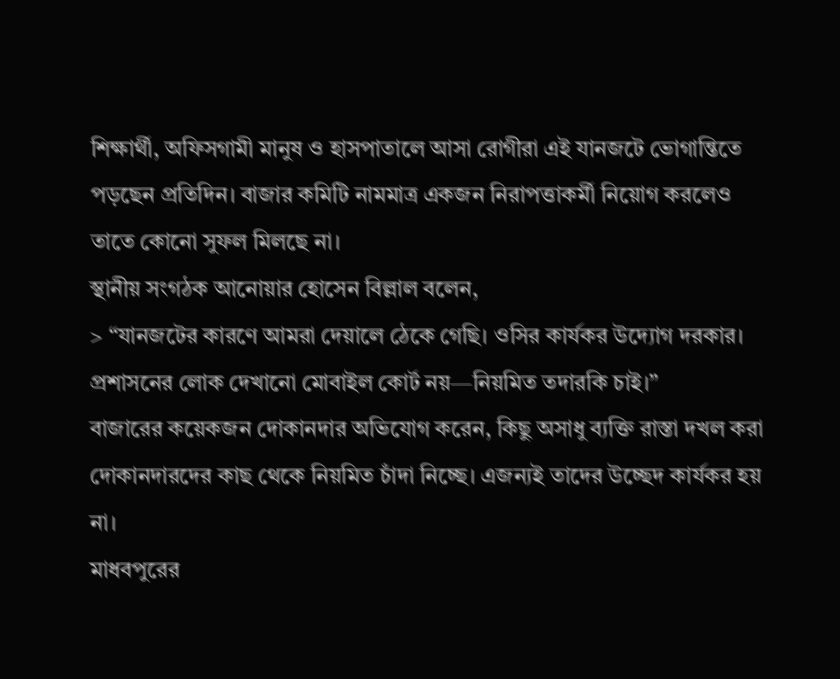শিক্ষার্থী, অফিসগামী মানুষ ও হাসপাতালে আসা রোগীরা এই যানজটে ভোগান্তিতে পড়ছেন প্রতিদিন। বাজার কমিটি নামমাত্র একজন নিরাপত্তাকর্মী নিয়োগ করলেও তাতে কোনো সুফল মিলছে না।
স্থানীয় সংগঠক আনোয়ার হোসেন বিল্লাল বলেন,
> “যানজটের কারণে আমরা দেয়ালে ঠেকে গেছি। ওসির কার্যকর উদ্যোগ দরকার। প্রশাসনের লোক দেখানো মোবাইল কোর্ট নয়—নিয়মিত তদারকি চাই।”
বাজারের কয়েকজন দোকানদার অভিযোগ করেন, কিছু অসাধু ব্যক্তি রাস্তা দখল করা দোকানদারদের কাছ থেকে নিয়মিত চাঁদা নিচ্ছে। এজন্যই তাদের উচ্ছেদ কার্যকর হয় না।
মাধবপুরের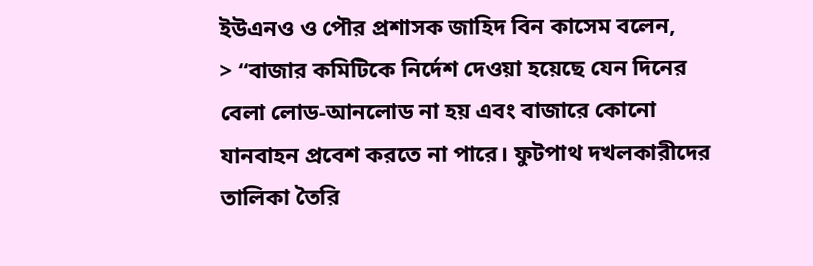ইউএনও ও পৌর প্রশাসক জাহিদ বিন কাসেম বলেন,
> “বাজার কমিটিকে নির্দেশ দেওয়া হয়েছে যেন দিনের বেলা লোড-আনলোড না হয় এবং বাজারে কোনো যানবাহন প্রবেশ করতে না পারে। ফুটপাথ দখলকারীদের তালিকা তৈরি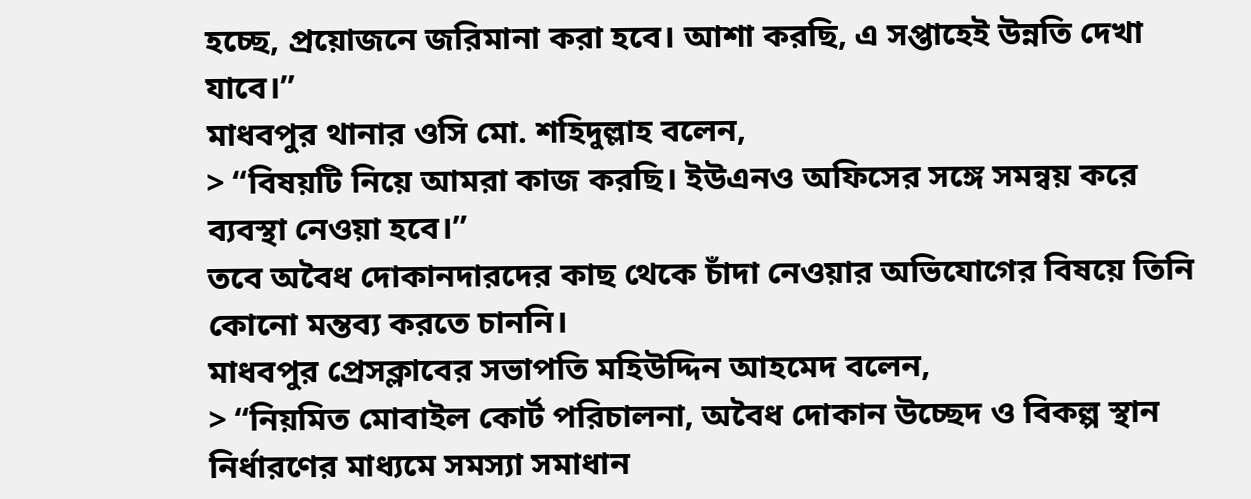হচ্ছে, প্রয়োজনে জরিমানা করা হবে। আশা করছি, এ সপ্তাহেই উন্নতি দেখা যাবে।”
মাধবপুর থানার ওসি মো. শহিদুল্লাহ বলেন,
> “বিষয়টি নিয়ে আমরা কাজ করছি। ইউএনও অফিসের সঙ্গে সমন্বয় করে ব্যবস্থা নেওয়া হবে।”
তবে অবৈধ দোকানদারদের কাছ থেকে চাঁদা নেওয়ার অভিযোগের বিষয়ে তিনি কোনো মন্তব্য করতে চাননি।
মাধবপুর প্রেসক্লাবের সভাপতি মহিউদ্দিন আহমেদ বলেন,
> “নিয়মিত মোবাইল কোর্ট পরিচালনা, অবৈধ দোকান উচ্ছেদ ও বিকল্প স্থান নির্ধারণের মাধ্যমে সমস্যা সমাধান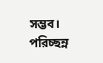সম্ভব। পরিচ্ছন্ন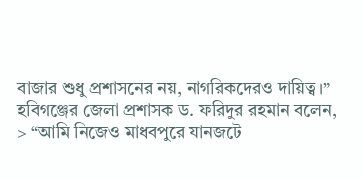বাজার শুধু প্রশাসনের নয়, নাগরিকদেরও দায়িত্ব।”
হবিগঞ্জের জেলা প্রশাসক ড. ফরিদুর রহমান বলেন,
> “আমি নিজেও মাধবপুরে যানজটে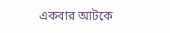একবার আটকে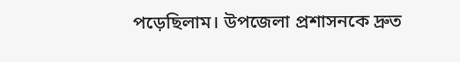পড়েছিলাম। উপজেলা প্রশাসনকে দ্রুত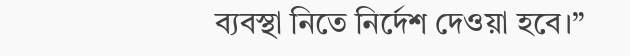ব্যবস্থা নিতে নির্দেশ দেওয়া হবে।”